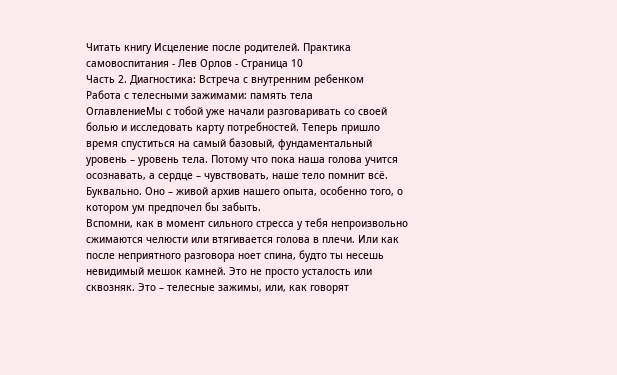Читать книгу Исцеление после родителей. Практика самовоспитания - Лев Орлов - Страница 10
Часть 2. Диагностика: Встреча с внутренним ребенком
Работа с телесными зажимами: память тела
ОглавлениеМы с тобой уже начали разговаривать со своей болью и исследовать карту потребностей. Теперь пришло время спуститься на самый базовый, фундаментальный уровень – уровень тела. Потому что пока наша голова учится осознавать, а сердце – чувствовать, наше тело помнит всё. Буквально. Оно – живой архив нашего опыта, особенно того, о котором ум предпочел бы забыть.
Вспомни, как в момент сильного стресса у тебя непроизвольно сжимаются челюсти или втягивается голова в плечи. Или как после неприятного разговора ноет спина, будто ты несешь невидимый мешок камней. Это не просто усталость или сквозняк. Это – телесные зажимы, или, как говорят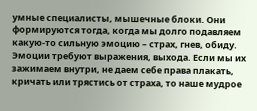умные специалисты, мышечные блоки. Они формируются тогда, когда мы долго подавляем какую-то сильную эмоцию – страх, гнев, обиду. Эмоции требуют выражения, выхода. Если мы их зажимаем внутри, не даем себе права плакать, кричать или трястись от страха, то наше мудрое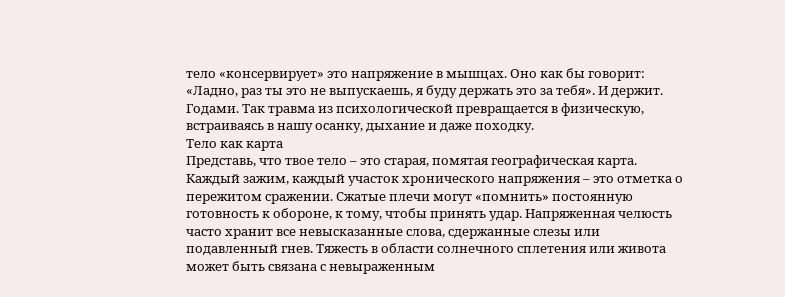тело «консервирует» это напряжение в мышцах. Оно как бы говорит: «Ладно, раз ты это не выпускаешь, я буду держать это за тебя». И держит. Годами. Так травма из психологической превращается в физическую, встраиваясь в нашу осанку, дыхание и даже походку.
Тело как карта
Представь, что твое тело – это старая, помятая географическая карта. Каждый зажим, каждый участок хронического напряжения – это отметка о пережитом сражении. Сжатые плечи могут «помнить» постоянную готовность к обороне, к тому, чтобы принять удар. Напряженная челюсть часто хранит все невысказанные слова, сдержанные слезы или подавленный гнев. Тяжесть в области солнечного сплетения или живота может быть связана с невыраженным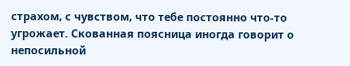страхом, с чувством, что тебе постоянно что-то угрожает. Скованная поясница иногда говорит о непосильной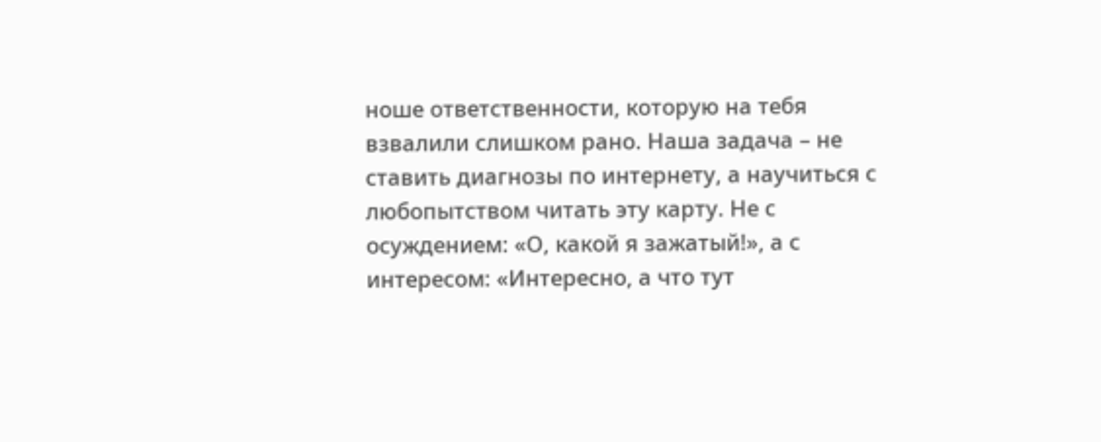ноше ответственности, которую на тебя взвалили слишком рано. Наша задача – не ставить диагнозы по интернету, а научиться с любопытством читать эту карту. Не с осуждением: «О, какой я зажатый!», а с интересом: «Интересно, а что тут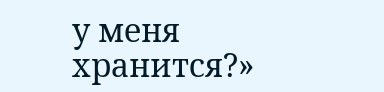у меня хранится?»